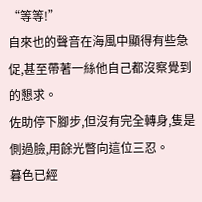“等等!”
自來也的聲音在海風中顯得有些急促,甚至帶著一絲他自己都沒察覺到的懇求。
佐助停下腳步,但沒有完全轉身,隻是側過臉,用餘光瞥向這位三忍。
暮色已經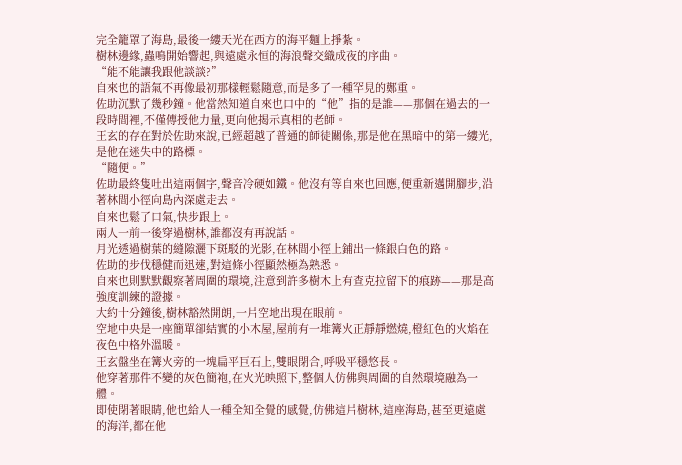完全籠罩了海島,最後一縷天光在西方的海平麵上掙紮。
樹林邊緣,蟲鳴開始響起,與遠處永恒的海浪聲交織成夜的序曲。
“能不能讓我跟他談談?”
自來也的語氣不再像最初那樣輕鬆隨意,而是多了一種罕見的鄭重。
佐助沉默了幾秒鐘。他當然知道自來也口中的“他”指的是誰——那個在過去的一段時間裡,不僅傳授他力量,更向他揭示真相的老師。
王玄的存在對於佐助來說,已經超越了普通的師徒關係,那是他在黑暗中的第一縷光,是他在迷失中的路標。
“隨便。”
佐助最終隻吐出這兩個字,聲音冷硬如鐵。他沒有等自來也回應,便重新邁開腳步,沿著林間小徑向島內深處走去。
自來也鬆了口氣,快步跟上。
兩人一前一後穿過樹林,誰都沒有再說話。
月光透過樹葉的縫隙灑下斑駁的光影,在林間小徑上鋪出一條銀白色的路。
佐助的步伐穩健而迅速,對這條小徑顯然極為熟悉。
自來也則默默觀察著周圍的環境,注意到許多樹木上有查克拉留下的痕跡——那是高強度訓練的證據。
大約十分鐘後,樹林豁然開朗,一片空地出現在眼前。
空地中央是一座簡單卻結實的小木屋,屋前有一堆篝火正靜靜燃燒,橙紅色的火焰在夜色中格外溫暖。
王玄盤坐在篝火旁的一塊扁平巨石上,雙眼閉合,呼吸平穩悠長。
他穿著那件不變的灰色簡袍,在火光映照下,整個人仿佛與周圍的自然環境融為一體。
即使閉著眼睛,他也給人一種全知全覺的感覺,仿佛這片樹林,這座海島,甚至更遠處的海洋,都在他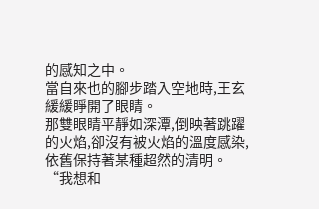的感知之中。
當自來也的腳步踏入空地時,王玄緩緩睜開了眼睛。
那雙眼睛平靜如深潭,倒映著跳躍的火焰,卻沒有被火焰的溫度感染,依舊保持著某種超然的清明。
“我想和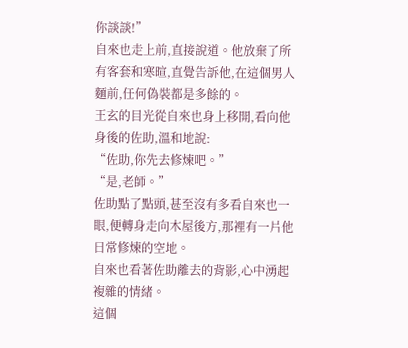你談談!”
自來也走上前,直接說道。他放棄了所有客套和寒暄,直覺告訴他,在這個男人麵前,任何偽裝都是多餘的。
王玄的目光從自來也身上移開,看向他身後的佐助,溫和地說:
“佐助,你先去修煉吧。”
“是,老師。”
佐助點了點頭,甚至沒有多看自來也一眼,便轉身走向木屋後方,那裡有一片他日常修煉的空地。
自來也看著佐助離去的背影,心中湧起複雜的情緒。
這個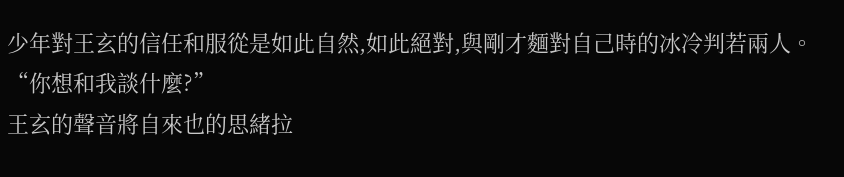少年對王玄的信任和服從是如此自然,如此絕對,與剛才麵對自己時的冰冷判若兩人。
“你想和我談什麼?”
王玄的聲音將自來也的思緒拉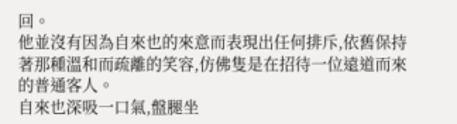回。
他並沒有因為自來也的來意而表現出任何排斥,依舊保持著那種溫和而疏離的笑容,仿佛隻是在招待一位遠道而來的普通客人。
自來也深吸一口氣,盤腿坐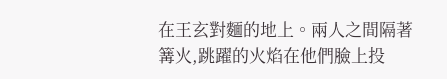在王玄對麵的地上。兩人之間隔著篝火,跳躍的火焰在他們臉上投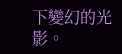下變幻的光影。